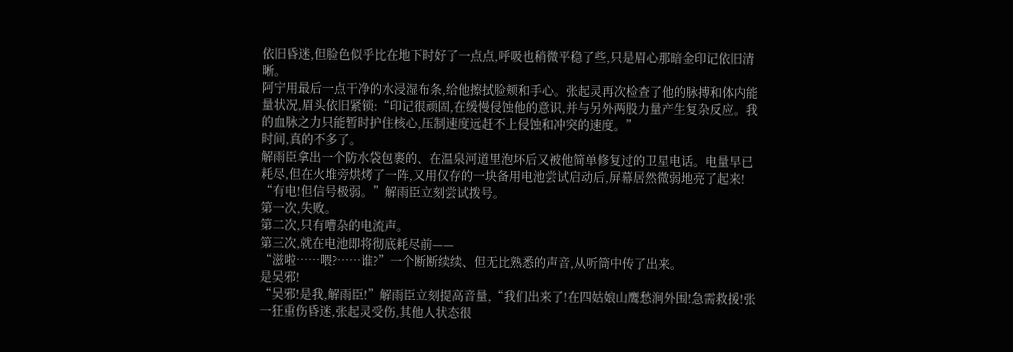依旧昏迷,但脸色似乎比在地下时好了一点点,呼吸也稍微平稳了些,只是眉心那暗金印记依旧清晰。
阿宁用最后一点干净的水浸湿布条,给他擦拭脸颊和手心。张起灵再次检查了他的脉搏和体内能量状况,眉头依旧紧锁:“印记很顽固,在缓慢侵蚀他的意识,并与另外两股力量产生复杂反应。我的血脉之力只能暂时护住核心,压制速度远赶不上侵蚀和冲突的速度。”
时间,真的不多了。
解雨臣拿出一个防水袋包裹的、在温泉河道里泡坏后又被他简单修复过的卫星电话。电量早已耗尽,但在火堆旁烘烤了一阵,又用仅存的一块备用电池尝试启动后,屏幕居然微弱地亮了起来!
“有电!但信号极弱。”解雨臣立刻尝试拨号。
第一次,失败。
第二次,只有嘈杂的电流声。
第三次,就在电池即将彻底耗尽前——
“滋啦……喂?……谁?”一个断断续续、但无比熟悉的声音,从听筒中传了出来。
是吴邪!
“吴邪!是我,解雨臣!”解雨臣立刻提高音量,“我们出来了!在四姑娘山鹰愁涧外围!急需救援!张一狂重伤昏迷,张起灵受伤,其他人状态很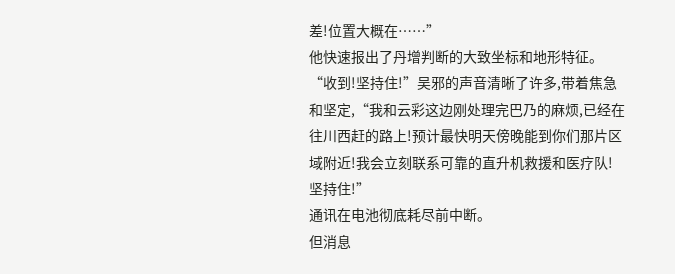差!位置大概在……”
他快速报出了丹增判断的大致坐标和地形特征。
“收到!坚持住!”吴邪的声音清晰了许多,带着焦急和坚定,“我和云彩这边刚处理完巴乃的麻烦,已经在往川西赶的路上!预计最快明天傍晚能到你们那片区域附近!我会立刻联系可靠的直升机救援和医疗队!坚持住!”
通讯在电池彻底耗尽前中断。
但消息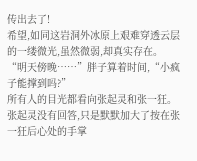传出去了!
希望,如同这岩洞外冰原上艰难穿透云层的一缕微光,虽然微弱,却真实存在。
“明天傍晚……”胖子算着时间,“小疯子能撑到吗?”
所有人的目光都看向张起灵和张一狂。
张起灵没有回答,只是默默加大了按在张一狂后心处的手掌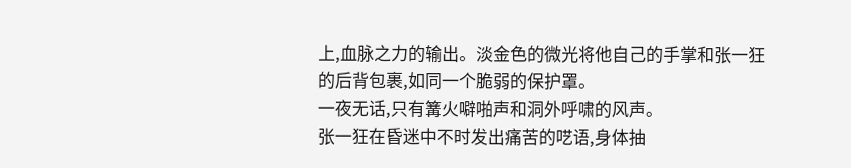上,血脉之力的输出。淡金色的微光将他自己的手掌和张一狂的后背包裹,如同一个脆弱的保护罩。
一夜无话,只有篝火噼啪声和洞外呼啸的风声。
张一狂在昏迷中不时发出痛苦的呓语,身体抽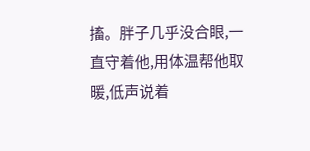搐。胖子几乎没合眼,一直守着他,用体温帮他取暖,低声说着